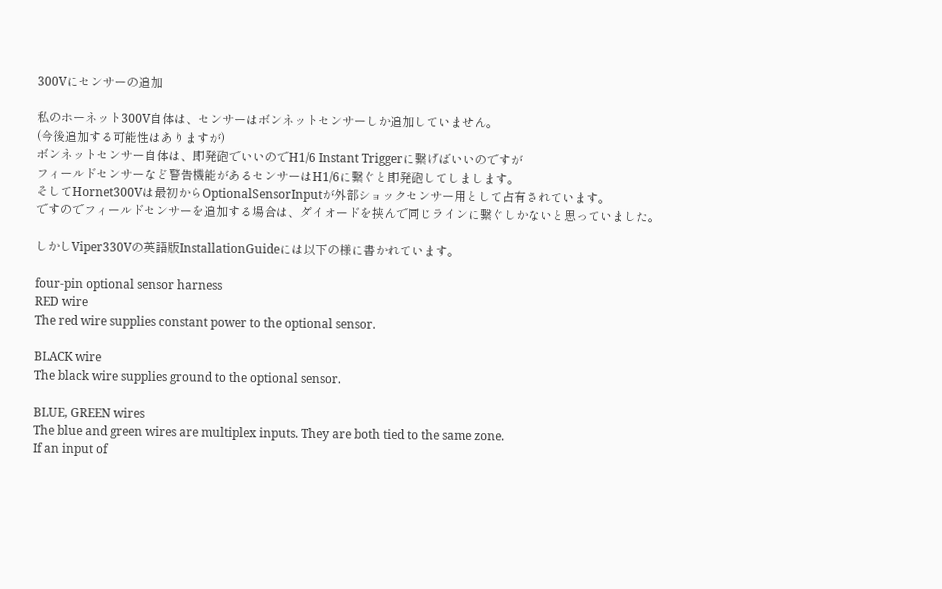300Vにセンサーの追加

私のホーネット300V自体は、センサーはボンネットセンサーしか追加していません。
(今後追加する可能性はありますが)
ボンネットセンサー自体は、即発砲でいいのでH1/6 Instant Triggerに繋げばいいのですが
フィールドセンサーなど警告機能があるセンサーはH1/6に繋ぐと即発砲してしまします。
そしてHornet300Vは最初からOptionalSensorInputが外部ショックセンサー用として占有されています。
ですのでフィールドセンサーを追加する場合は、ダイオードを挟んで同じラインに繋ぐしかないと思っていました。

しかしViper330Vの英語版InstallationGuideには以下の様に書かれています。

four-pin optional sensor harness
RED wire
The red wire supplies constant power to the optional sensor.

BLACK wire
The black wire supplies ground to the optional sensor.

BLUE, GREEN wires
The blue and green wires are multiplex inputs. They are both tied to the same zone.
If an input of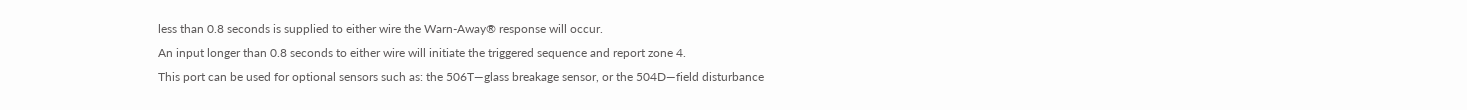less than 0.8 seconds is supplied to either wire the Warn-Away® response will occur.
An input longer than 0.8 seconds to either wire will initiate the triggered sequence and report zone 4.
This port can be used for optional sensors such as: the 506T—glass breakage sensor, or the 504D—field disturbance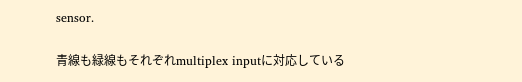sensor.

青線も緑線もそれぞれmultiplex inputに対応している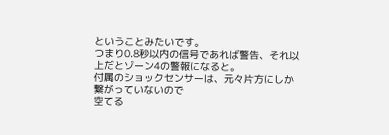ということみたいです。
つまり0.8秒以内の信号であれば警告、それ以上だとゾーン4の警報になると。
付属のショックセンサーは、元々片方にしか繋がっていないので
空てる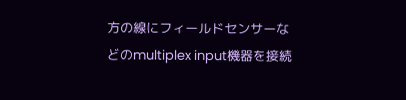方の線にフィールドセンサーなどのmultiplex input機器を接続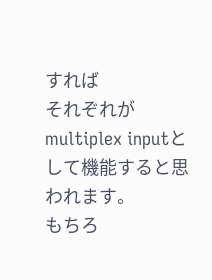すれば
それぞれがmultiplex inputとして機能すると思われます。
もちろ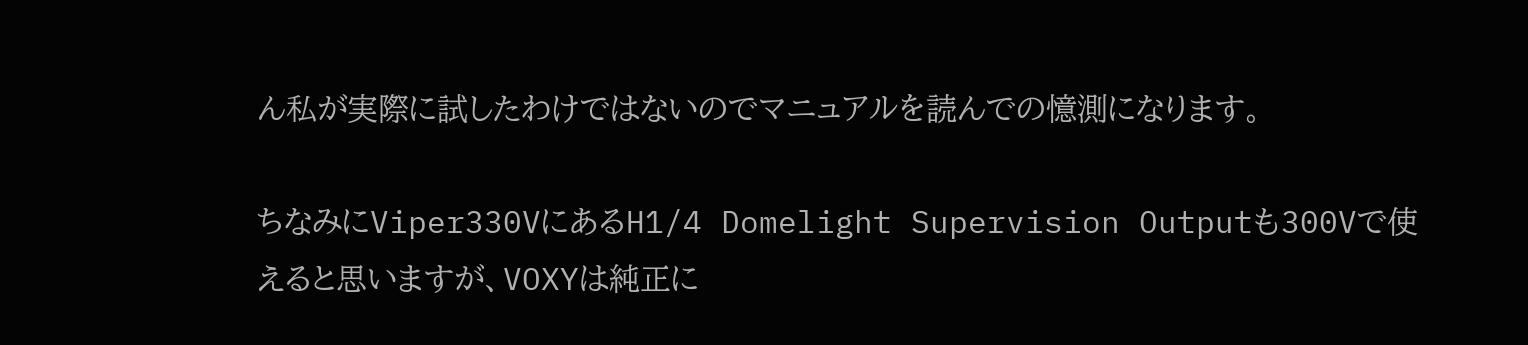ん私が実際に試したわけではないのでマニュアルを読んでの憶測になります。

ちなみにViper330VにあるH1/4 Domelight Supervision Outputも300Vで使えると思いますが、VOXYは純正に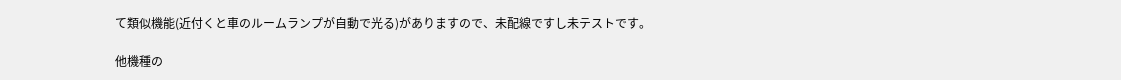て類似機能(近付くと車のルームランプが自動で光る)がありますので、未配線ですし未テストです。

他機種の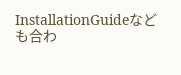InstallationGuideなども合わ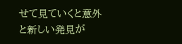せて見ていくと意外と新しい発見が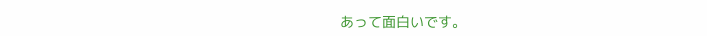あって面白いです。